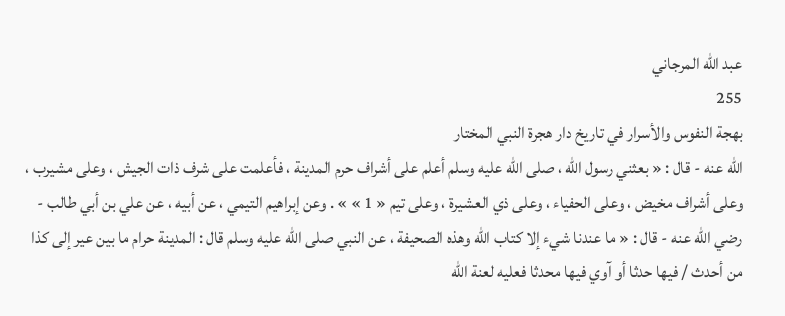عبد الله المرجاني
255
بهجة النفوس والأسرار في تاريخ دار هجرة النبي المختار
اللّه عنه - قال : « بعثني رسول اللّه ، صلى اللّه عليه وسلم أعلم على أشراف حرم المدينة ، فأعلمت على شرف ذات الجيش ، وعلى مشيرب ، وعلى أشراف مخيض ، وعلى الحفياء ، وعلى ذي العشيرة ، وعلى تيم « 1 » » . وعن إبراهيم التيمي ، عن أبيه ، عن علي بن أبي طالب - رضي اللّه عنه - قال : « ما عندنا شيء إلا كتاب اللّه وهذه الصحيفة ، عن النبي صلى اللّه عليه وسلم قال : المدينة حرام ما بين عير إلى كذا من أحدث / فيها حدثا أو آوي فيها محدثا فعليه لعنة اللّه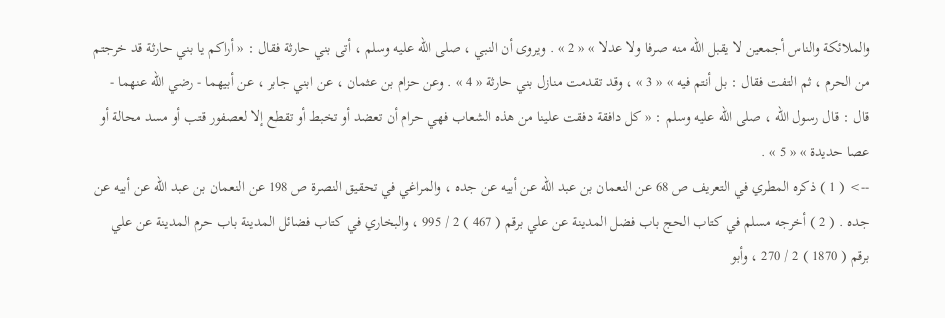والملائكة والناس أجمعين لا يقبل اللّه منه صرفا ولا عدلا » « 2 » . ويروى أن النبي ، صلى اللّه عليه وسلم ، أتى بني حارثة فقال : « أراكم يا بني حارثة قد خرجتم من الحرم ، ثم التفت فقال : بل أنتم فيه » « 3 » ، وقد تقدمت منازل بني حارثة « 4 » . وعن حزام بن عثمان ، عن ابني جابر ، عن أبيهما - رضي اللّه عنهما - قال : قال رسول اللّه ، صلى اللّه عليه وسلم : « كل دافقة دفقت علينا من هذه الشعاب فهي حرام أن تعضد أو تخبط أو تقطع إلا لعصفور قتب أو مسد محالة أو عصا حديدة » « 5 » .
--> ( 1 ) ذكره المطري في التعريف ص 68 عن النعمان بن عبد اللّه عن أبيه عن جده ، والمراغي في تحقيق النصرة ص 198 عن النعمان بن عبد اللّه عن أبيه عن جده . ( 2 ) أخرجه مسلم في كتاب الحج باب فضل المدينة عن علي برقم ( 467 ) 2 / 995 ، والبخاري في كتاب فضائل المدينة باب حرم المدينة عن علي برقم ( 1870 ) 2 / 270 ، وأبو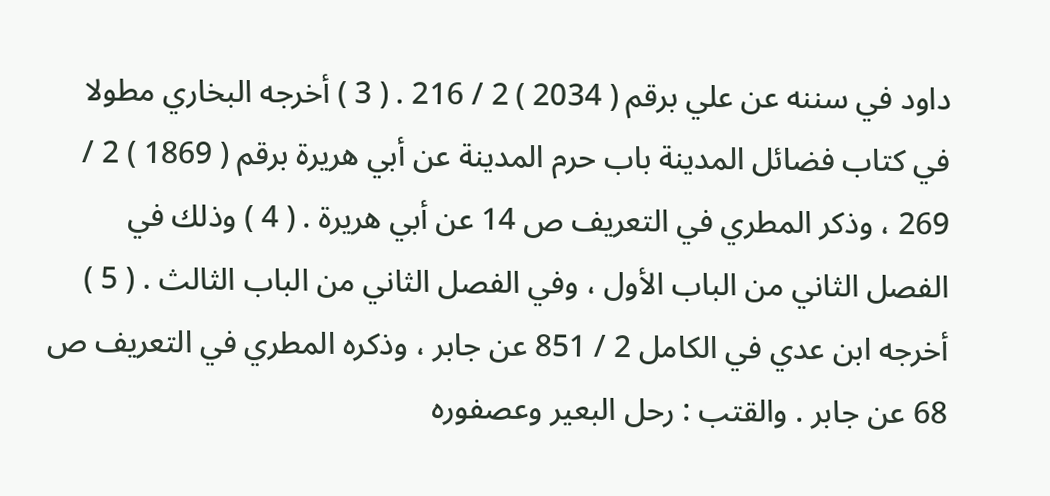داود في سننه عن علي برقم ( 2034 ) 2 / 216 . ( 3 ) أخرجه البخاري مطولا في كتاب فضائل المدينة باب حرم المدينة عن أبي هريرة برقم ( 1869 ) 2 / 269 ، وذكر المطري في التعريف ص 14 عن أبي هريرة . ( 4 ) وذلك في الفصل الثاني من الباب الأول ، وفي الفصل الثاني من الباب الثالث . ( 5 ) أخرجه ابن عدي في الكامل 2 / 851 عن جابر ، وذكره المطري في التعريف ص 68 عن جابر . والقتب : رحل البعير وعصفوره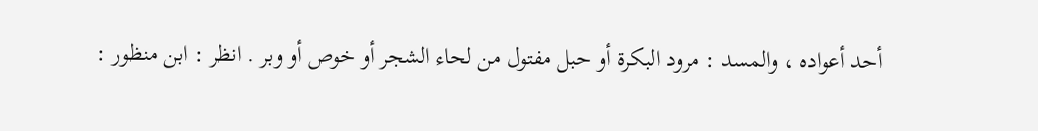أحد أعواده ، والمسد : مرود البكرة أو حبل مفتول من لحاء الشجر أو خوص أو وبر . انظر : ابن منظور :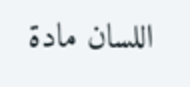اللسان مادة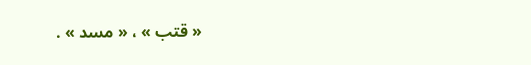« قتب » ، « مسد » .